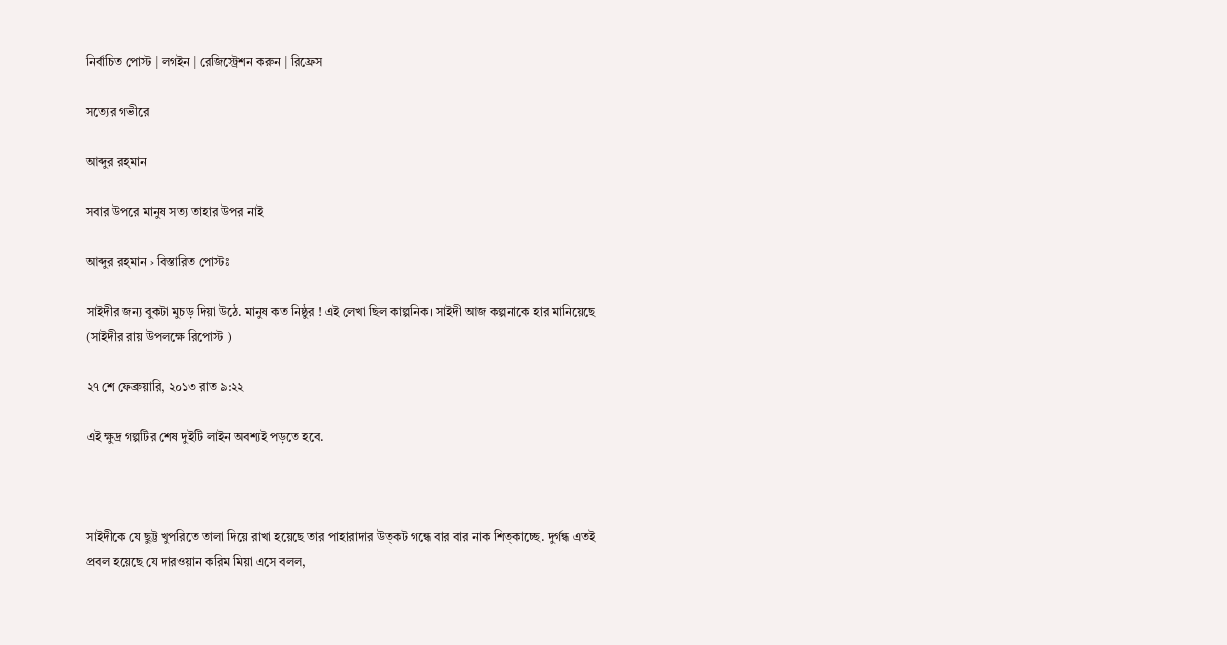নির্বাচিত পোস্ট | লগইন | রেজিস্ট্রেশন করুন | রিফ্রেস

সত্যের গভীরে

আব্দুর রহ্‌মান

সবার উপরে মানুষ সত্য তাহার উপর নাই

আব্দুর রহ্‌মান › বিস্তারিত পোস্টঃ

সাইদীর জন্য বুকটা মুচড় দিয়া উঠে. মানুষ কত নিষ্ঠুর ! এই লেখা ছিল কাল্পনিক। সাইদী আজ কল্পনাকে হার মানিয়েছে (সাইদীর রায় উপলক্ষে রিপোস্ট )

২৭ শে ফেব্রুয়ারি, ২০১৩ রাত ৯:২২

এই ক্ষুদ্র গল্পটির শেষ দুইটি লাইন অবশ্যই পড়তে হবে.



সাইদীকে যে ছুট্ট খুপরিতে তালা দিয়ে রাখা হয়েছে তার পাহারাদার উত্কট গন্ধে বার বার নাক শিত্কাচ্ছে. দুর্গন্ধ এতই প্রবল হয়েছে যে দারওয়ান করিম মিয়া এসে বলল,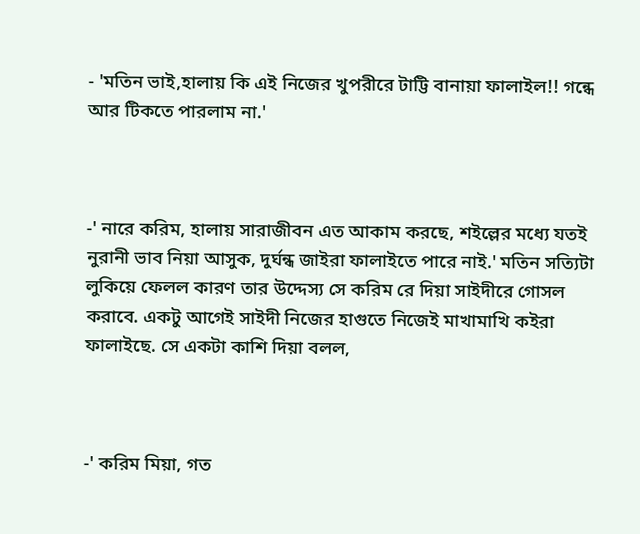- 'মতিন ভাই,হালায় কি এই নিজের খুপরীরে টাট্টি বানায়া ফালাইল!! গন্ধে আর টিকতে পারলাম না.'



-' নারে করিম, হালায় সারাজীবন এত আকাম করছে, শইল্লের মধ্যে যতই নুরানী ভাব নিয়া আসুক, দুর্ঘন্ধ জাইরা ফালাইতে পারে নাই.' মতিন সত্যিটা লুকিয়ে ফেলল কারণ তার উদ্দেস্য সে করিম রে দিয়া সাইদীরে গোসল করাবে. একটু আগেই সাইদী নিজের হাগুতে নিজেই মাখামাখি কইরা ফালাইছে. সে একটা কাশি দিয়া বলল,



-' করিম মিয়া, গত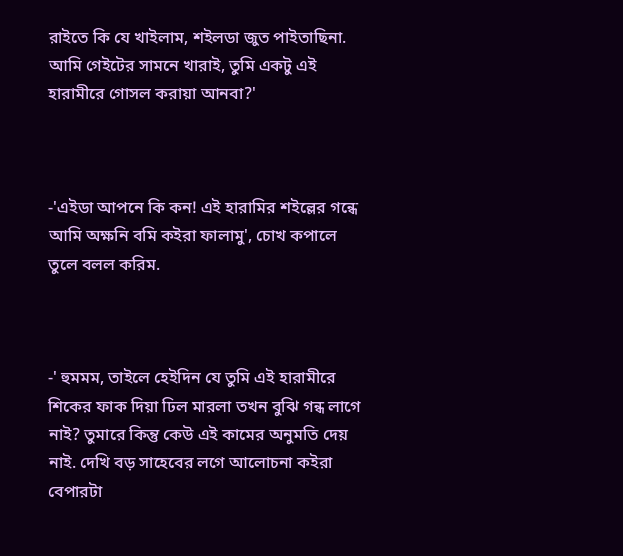রাইতে কি যে খাইলাম, শইলডা জুত পাইতাছিনা. আমি গেইটের সামনে খারাই, তুমি একটু এই হারামীরে গোসল করায়া আনবা?'



-'এইডা আপনে কি কন! এই হারামির শইল্লের গন্ধে আমি অক্ষনি বমি কইরা ফালামু', চোখ কপালে তুলে বলল করিম.



-' হুমমম, তাইলে হেইদিন যে তুমি এই হারামীরে শিকের ফাক দিয়া ঢিল মারলা তখন বুঝি গন্ধ লাগে নাই? তুমারে কিন্তু কেউ এই কামের অনুমতি দেয় নাই. দেখি বড় সাহেবের লগে আলোচনা কইরা বেপারটা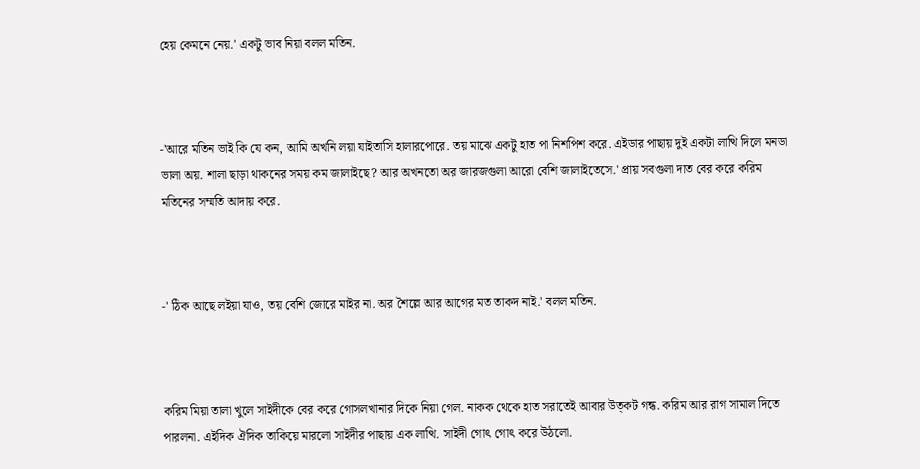হেয় কেমনে নেয়.' একটু ভাব নিয়া বলল মতিন.



-'আরে মতিন ভাই কি যে কন, আমি অখনি লয়া যাইতাসি হালারপোরে. তয় মাঝে একটু হাত পা নিশপিশ করে. এইডার পাছায় দুই একটা লাত্থি দিলে মনডা ভালা অয়. শালা ছাড়া থাকনের সময় কম জালাইছে? আর অখনতো অর জারজগুলা আরো বেশি জালাইতেসে.' প্রায় সবগুলা দাত বের করে করিম মতিনের সম্মতি আদায় করে.



-' ঠিক আছে লইয়া যাও, তয় বেশি জোরে মাইর না. অর শৈল্লে আর আগের মত তাকদ নাই.' বলল মতিন.



করিম মিয়া তালা খুলে সাইদীকে বের করে গোসলখানার দিকে নিয়া গেল. নাকক থেকে হাত সরাতেই আবার উত্কট গন্ধ. করিম আর রাগ সামাল দিতে পারলনা. এইদিক ঐদিক তাকিয়ে মারলো সাইদীর পাছায় এক লাত্থি. সাইদী গোৎ গোৎ করে উঠলো.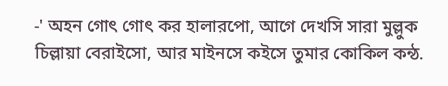-' অহন গোৎ গোৎ কর হালারপো, আগে দেখসি সারা মুল্লুক চিল্লায়া বেরাইসো, আর মাইনসে কইসে তুমার কোকিল কন্ঠ.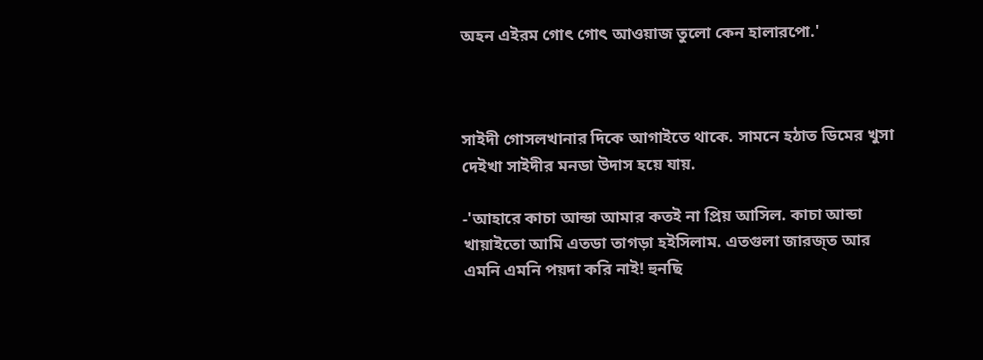অহন এইরম গোৎ গোৎ আওয়াজ তুলো কেন হালারপো.'



সাইদী গোসলখানার দিকে আগাইতে থাকে. সামনে হঠাত ডিমের খুসা দেইখা সাইদীর মনডা উদাস হয়ে যায়.

-'আহারে কাচা আন্ডা আমার কতই না প্রিয় আসিল. কাচা আন্ডা খায়াইতো আমি এতডা তাগড়া হইসিলাম. এতগুলা জারজ্ত আর এমনি এমনি পয়দা করি নাই! হুনছি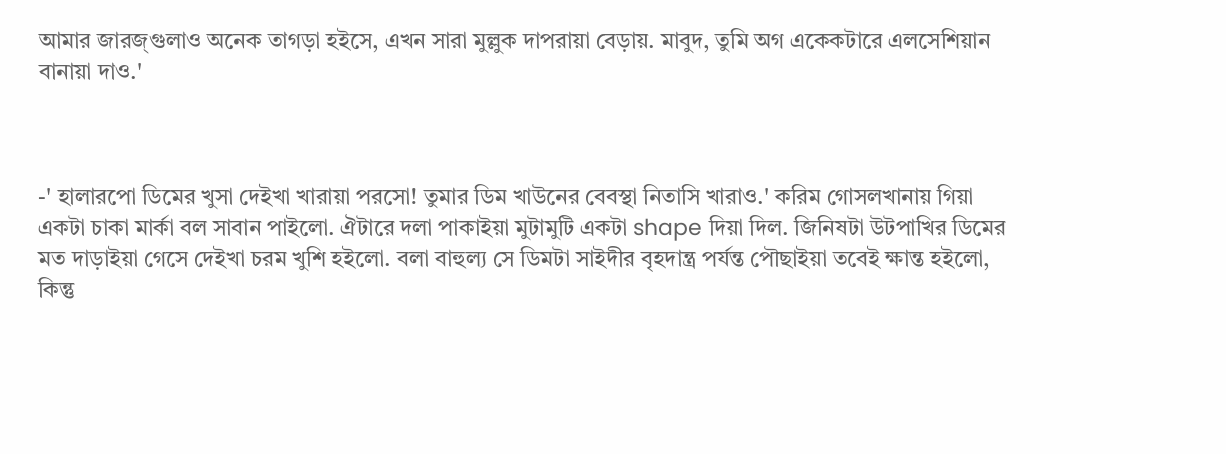আমার জারজ্গুলাও অনেক তাগড়া হইসে, এখন সারা মুল্লুক দাপরায়া বেড়ায়. মাবুদ, তুমি অগ একেকটারে এলসেশিয়ান বানায়া দাও.'



-' হালারপো ডিমের খুসা দেইখা খারায়া পরসো! তুমার ডিম খাউনের বেবস্থা নিতাসি খারাও.' করিম গোসলখানায় গিয়া একটা চাকা মার্কা বল সাবান পাইলো. ঐটারে দলা পাকাইয়া মুটামুটি একটা shape দিয়া দিল. জিনিষটা উটপাখির ডিমের মত দাড়াইয়া গেসে দেইখা চরম খুশি হইলো. বলা বাহুল্য সে ডিমটা সাইদীর বৃহদান্ত্র পর্যন্ত পৌছাইয়া তবেই ক্ষান্ত হইলো, কিন্তু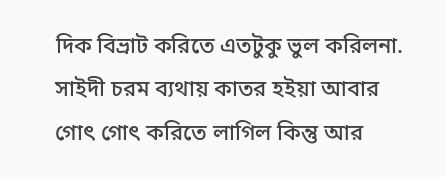দিক বিভ্রাট করিতে এতটুকু ভুল করিলনা. সাইদী চরম ব্যথায় কাতর হইয়া আবার গোৎ গোৎ করিতে লাগিল কিন্তু আর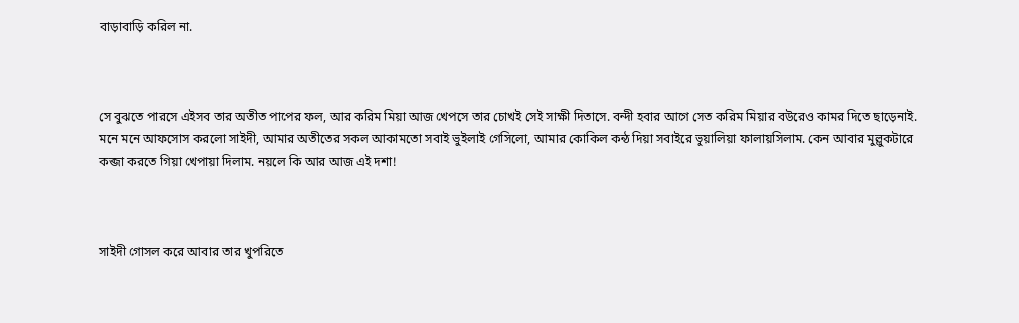বাড়াবাড়ি করিল না.



সে বুঝতে পারসে এইসব তার অতীত পাপের ফল, আর করিম মিয়া আজ খেপসে তার চোখই সেই সাক্ষী দিতাসে. বন্দী হবার আগে সেত করিম মিয়ার বউরেও কামর দিতে ছাড়েনাই. মনে মনে আফসোস করলো সাইদী, আমার অতীতের সকল আকামতো সবাই ভুইলাই গেসিলো, আমার কোকিল কন্ঠ দিয়া সবাইরে ভুয়ালিয়া ফালায়সিলাম. কেন আবার মুল্লুকটারে কব্জা করতে গিয়া খেপায়া দিলাম. নয়লে কি আর আজ এই দশা!



সাইদী গোসল করে আবার তার খুপরিতে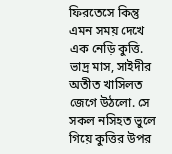ফিরতেসে কিন্তু এমন সময় দেখে এক নেড়ি কুত্তি. ভাদ্র মাস, সাইদীর অতীত খাসিলত জেগে উঠলো. সে সকল নসিহত ভুলে গিয়ে কুত্তির উপর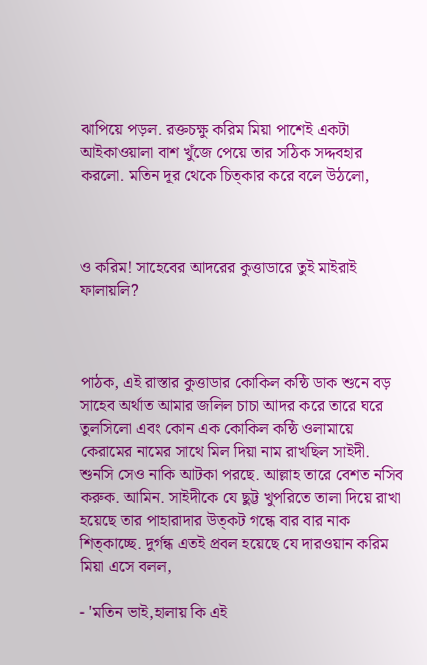ঝাপিয়ে পড়ল. রক্তচক্ষু করিম মিয়া পাশেই একটা আইকাওয়ালা বাশ খুঁজে পেয়ে তার সঠিক সদ্দবহার করলো. মতিন দূর থেকে চিত্কার করে বলে উঠলো,



ও করিম! সাহেবের আদরের কুত্তাডারে তুই মাইরাই ফালায়লি?



পাঠক, এই রাস্তার কুত্তাডার কোকিল কন্ঠি ডাক শুনে বড় সাহেব অর্থাত আমার জলিল চাচা আদর করে তারে ঘরে তুলসিলো এবং কোন এক কোকিল কন্ঠি ওলামায়ে কেরামের নামের সাথে মিল দিয়া নাম রাখছিল সাইদী. শুনসি সেও নাকি আটকা পরছে. আল্লাহ তারে বেশত নসিব করুক. আমিন. সাইদীকে যে ছুট্ট খুপরিতে তালা দিয়ে রাখা হয়েছে তার পাহারাদার উত্কট গন্ধে বার বার নাক শিত্কাচ্ছে. দুর্গন্ধ এতই প্রবল হয়েছে যে দারওয়ান করিম মিয়া এসে বলল,

- 'মতিন ভাই,হালায় কি এই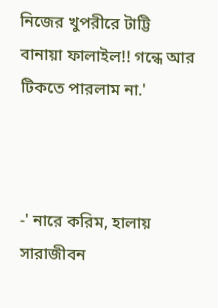নিজের খুপরীরে টাট্টি বানায়া ফালাইল!! গন্ধে আর টিকতে পারলাম না.'



-' নারে করিম, হালায় সারাজীবন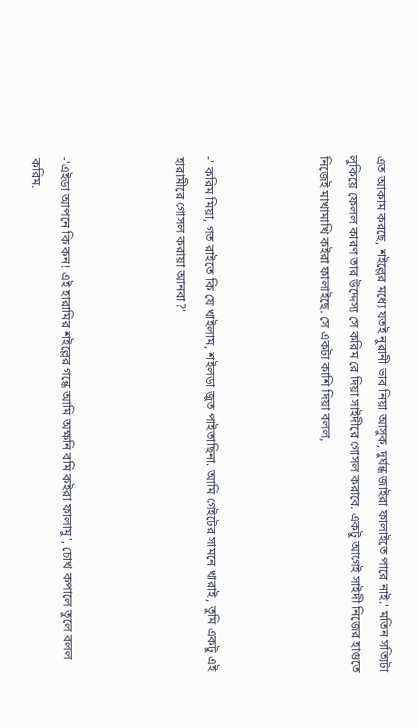এত আকাম করছে, শইল্লের মধ্যে যতই নুরানী ভাব নিয়া আসুক, দুর্ঘন্ধ জাইরা ফালাইতে পারে নাই.' মতিন সত্যিটা লুকিয়ে ফেলল কারণ তার উদ্দেস্য সে করিম রে দিয়া সাইদীরে গোসল করাবে. একটু আগেই সাইদী নিজের হাগুতে নিজেই মাখামাখি কইরা ফালাইছে. সে একটা কাশি দিয়া বলল,



-' করিম মিয়া, গত রাইতে কি যে খাইলাম, শইলডা জুত পাইতাছিনা. আমি গেইটের সামনে খারাই, তুমি একটু এই হারামীরে গোসল করায়া আনবা?'



-'এইডা আপনে কি কন! এই হারামির শইল্লের গন্ধে আমি অক্ষনি বমি কইরা ফালামু', চোখ কপালে তুলে বলল করিম.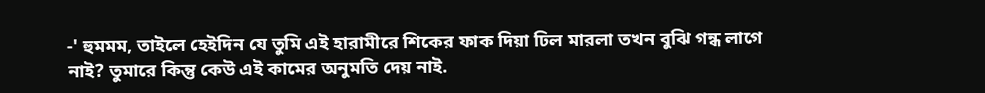-' হুমমম, তাইলে হেইদিন যে তুমি এই হারামীরে শিকের ফাক দিয়া ঢিল মারলা তখন বুঝি গন্ধ লাগে নাই? তুমারে কিন্তু কেউ এই কামের অনুমতি দেয় নাই.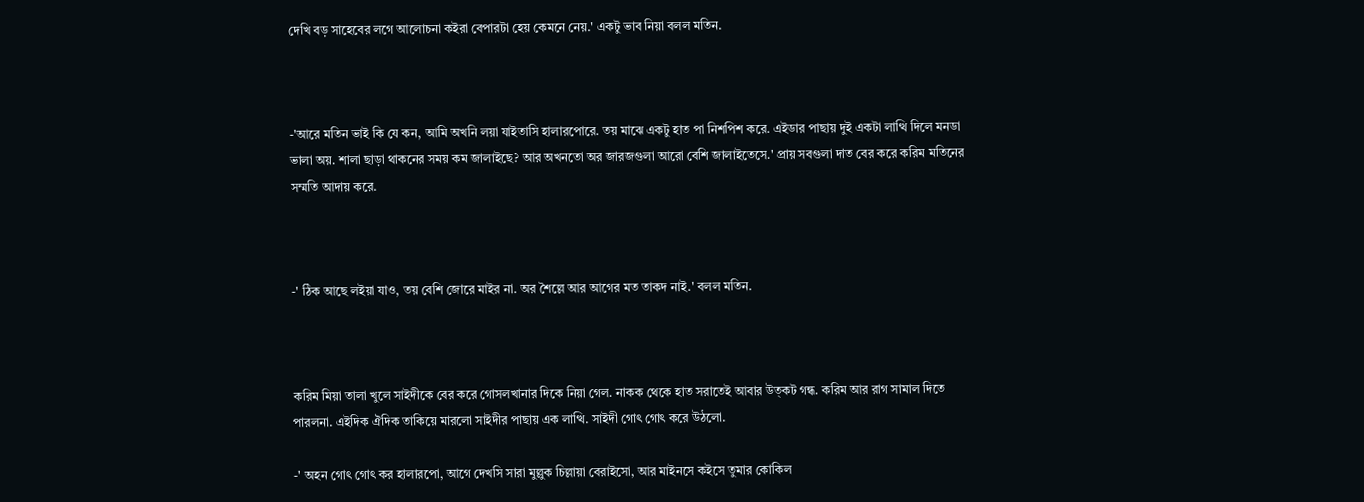দেখি বড় সাহেবের লগে আলোচনা কইরা বেপারটা হেয় কেমনে নেয়.' একটু ভাব নিয়া বলল মতিন.



-'আরে মতিন ভাই কি যে কন, আমি অখনি লয়া যাইতাসি হালারপোরে. তয় মাঝে একটু হাত পা নিশপিশ করে. এইডার পাছায় দুই একটা লাত্থি দিলে মনডা ভালা অয়. শালা ছাড়া থাকনের সময় কম জালাইছে? আর অখনতো অর জারজগুলা আরো বেশি জালাইতেসে.' প্রায় সবগুলা দাত বের করে করিম মতিনের সম্মতি আদায় করে.



-' ঠিক আছে লইয়া যাও, তয় বেশি জোরে মাইর না. অর শৈল্লে আর আগের মত তাকদ নাই.' বলল মতিন.



করিম মিয়া তালা খুলে সাইদীকে বের করে গোসলখানার দিকে নিয়া গেল. নাকক থেকে হাত সরাতেই আবার উত্কট গন্ধ. করিম আর রাগ সামাল দিতে পারলনা. এইদিক ঐদিক তাকিয়ে মারলো সাইদীর পাছায় এক লাত্থি. সাইদী গোৎ গোৎ করে উঠলো.

-' অহন গোৎ গোৎ কর হালারপো, আগে দেখসি সারা মুল্লুক চিল্লায়া বেরাইসো, আর মাইনসে কইসে তুমার কোকিল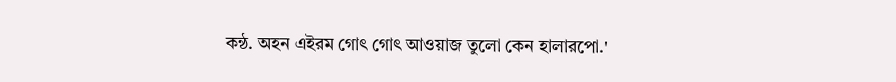কন্ঠ. অহন এইরম গোৎ গোৎ আওয়াজ তুলো কেন হালারপো.'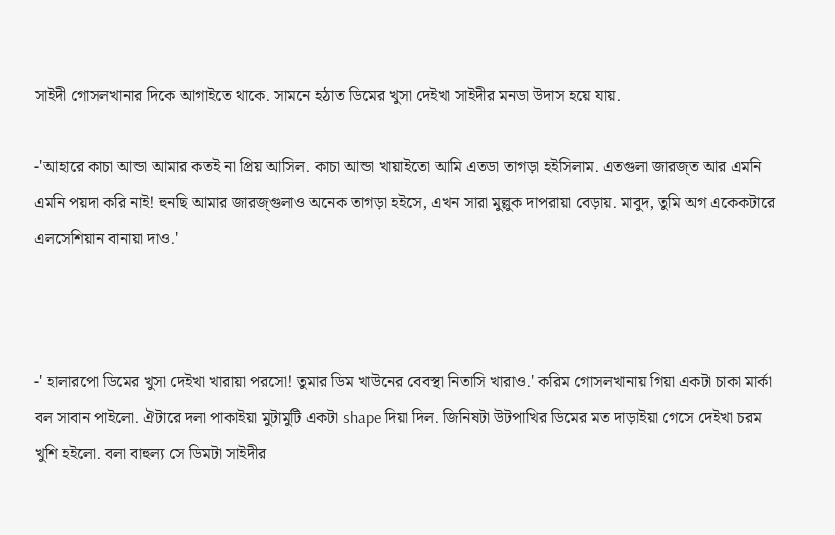সাইদী গোসলখানার দিকে আগাইতে থাকে. সামনে হঠাত ডিমের খুসা দেইখা সাইদীর মনডা উদাস হয়ে যায়.

-'আহারে কাচা আন্ডা আমার কতই না প্রিয় আসিল. কাচা আন্ডা খায়াইতো আমি এতডা তাগড়া হইসিলাম. এতগুলা জারজ্ত আর এমনি এমনি পয়দা করি নাই! হুনছি আমার জারজ্গুলাও অনেক তাগড়া হইসে, এখন সারা মুল্লুক দাপরায়া বেড়ায়. মাবুদ, তুমি অগ একেকটারে এলসেশিয়ান বানায়া দাও.'



-' হালারপো ডিমের খুসা দেইখা খারায়া পরসো! তুমার ডিম খাউনের বেবস্থা নিতাসি খারাও.' করিম গোসলখানায় গিয়া একটা চাকা মার্কা বল সাবান পাইলো. ঐটারে দলা পাকাইয়া মুটামুটি একটা shape দিয়া দিল. জিনিষটা উটপাখির ডিমের মত দাড়াইয়া গেসে দেইখা চরম খুশি হইলো. বলা বাহুল্য সে ডিমটা সাইদীর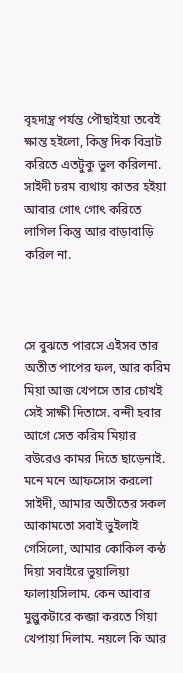বৃহদান্ত্র পর্যন্ত পৌছাইয়া তবেই ক্ষান্ত হইলো, কিন্তু দিক বিভ্রাট করিতে এতটুকু ভুল করিলনা. সাইদী চরম ব্যথায় কাতর হইয়া আবার গোৎ গোৎ করিতে লাগিল কিন্তু আর বাড়াবাড়ি করিল না.



সে বুঝতে পারসে এইসব তার অতীত পাপের ফল, আর করিম মিয়া আজ খেপসে তার চোখই সেই সাক্ষী দিতাসে. বন্দী হবার আগে সেত করিম মিয়ার বউরেও কামর দিতে ছাড়েনাই. মনে মনে আফসোস করলো সাইদী, আমার অতীতের সকল আকামতো সবাই ভুইলাই গেসিলো, আমার কোকিল কন্ঠ দিয়া সবাইরে ভুয়ালিয়া ফালায়সিলাম. কেন আবার মুল্লুকটারে কব্জা করতে গিয়া খেপায়া দিলাম. নয়লে কি আর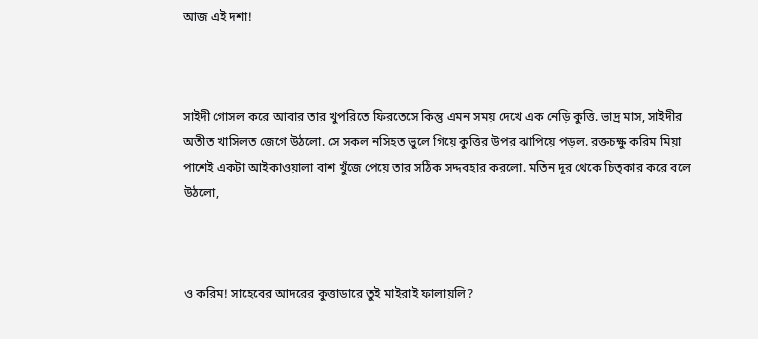আজ এই দশা!



সাইদী গোসল করে আবার তার খুপরিতে ফিরতেসে কিন্তু এমন সময় দেখে এক নেড়ি কুত্তি. ভাদ্র মাস, সাইদীর অতীত খাসিলত জেগে উঠলো. সে সকল নসিহত ভুলে গিয়ে কুত্তির উপর ঝাপিয়ে পড়ল. রক্তচক্ষু করিম মিয়া পাশেই একটা আইকাওয়ালা বাশ খুঁজে পেয়ে তার সঠিক সদ্দবহার করলো. মতিন দূর থেকে চিত্কার করে বলে উঠলো,



ও করিম! সাহেবের আদরের কুত্তাডারে তুই মাইরাই ফালায়লি?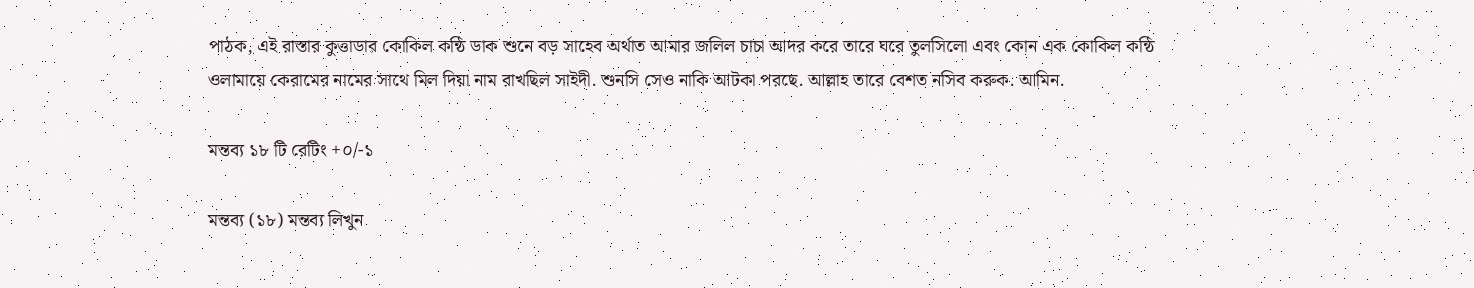পাঠক, এই রাস্তার কুত্তাডার কোকিল কন্ঠি ডাক শুনে বড় সাহেব অর্থাত আমার জলিল চাচা আদর করে তারে ঘরে তুলসিলো এবং কোন এক কোকিল কন্ঠি ওলামায়ে কেরামের নামের সাথে মিল দিয়া নাম রাখছিল সাইদী. শুনসি সেও নাকি আটকা পরছে. আল্লাহ তারে বেশত নসিব করুক. আমিন.

মন্তব্য ১৮ টি রেটিং +০/-১

মন্তব্য (১৮) মন্তব্য লিখুন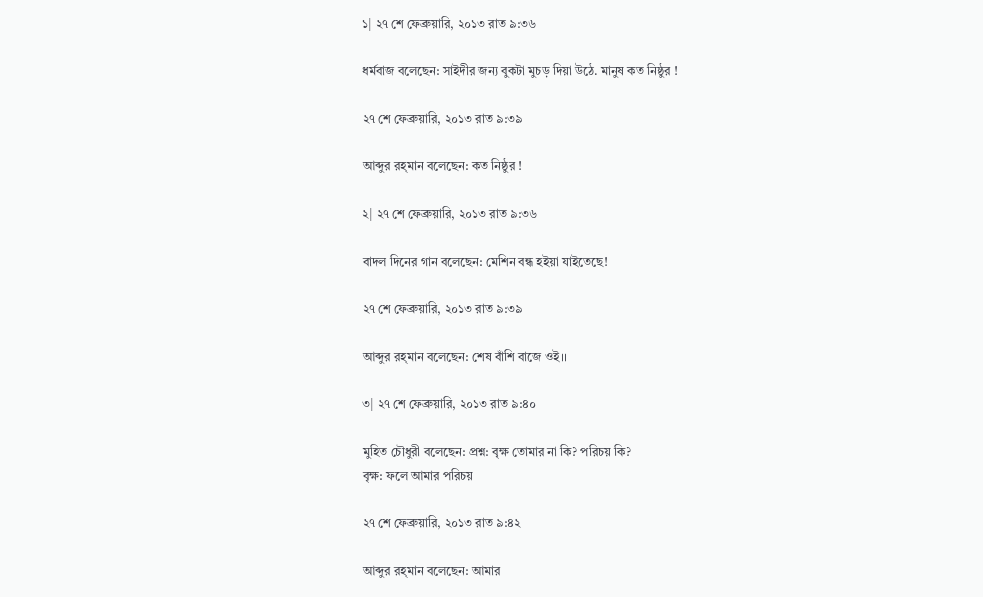১| ২৭ শে ফেব্রুয়ারি, ২০১৩ রাত ৯:৩৬

ধর্মবাজ বলেছেন: সাইদীর জন্য বুকটা মুচড় দিয়া উঠে. মানুষ কত নিষ্ঠুর !

২৭ শে ফেব্রুয়ারি, ২০১৩ রাত ৯:৩৯

আব্দুর রহ্‌মান বলেছেন: কত নিষ্ঠুর !

২| ২৭ শে ফেব্রুয়ারি, ২০১৩ রাত ৯:৩৬

বাদল দিনের গান বলেছেন: মেশিন বন্ধ হইয়া যাইতেছে!

২৭ শে ফেব্রুয়ারি, ২০১৩ রাত ৯:৩৯

আব্দুর রহ্‌মান বলেছেন: শেষ বাঁশি বাজে ওই।।

৩| ২৭ শে ফেব্রুয়ারি, ২০১৩ রাত ৯:৪০

মুহিত চৌধুরী বলেছেন: প্রশ্ন: বৃক্ষ তোমার না কি? পরিচয় কি?
বৃক্ষ: ফলে আমার পরিচয়

২৭ শে ফেব্রুয়ারি, ২০১৩ রাত ৯:৪২

আব্দুর রহ্‌মান বলেছেন: আমার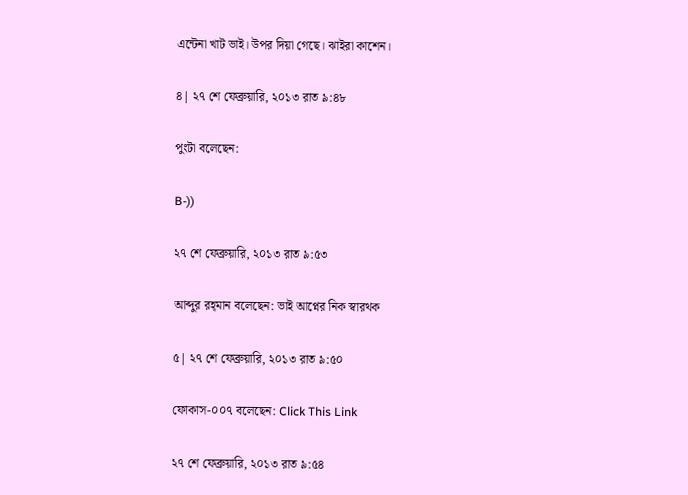এন্টেনা খাট ভাই। উপর দিয়া গেছে। ঝাইরা কাশেন।

৪| ২৭ শে ফেব্রুয়ারি, ২০১৩ রাত ৯:৪৮

পুংটা বলেছেন:

B-))

২৭ শে ফেব্রুয়ারি, ২০১৩ রাত ৯:৫৩

আব্দুর রহ্‌মান বলেছেন: ভাই আপ্নের নিক স্বারথক

৫| ২৭ শে ফেব্রুয়ারি, ২০১৩ রাত ৯:৫০

ফোকাস-০০৭ বলেছেন: Click This Link

২৭ শে ফেব্রুয়ারি, ২০১৩ রাত ৯:৫৪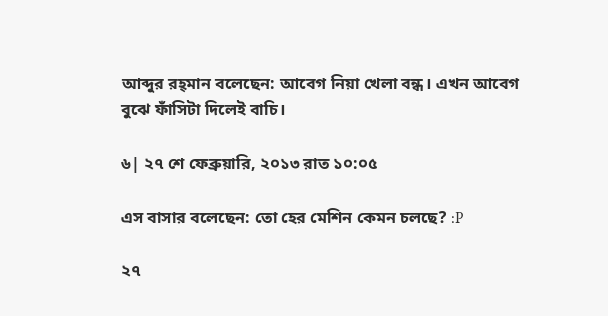আব্দুর রহ্‌মান বলেছেন: আবেগ নিয়া খেলা বন্ধ। এখন আবেগ বুঝে ফাঁসিটা দিলেই বাচি।

৬| ২৭ শে ফেব্রুয়ারি, ২০১৩ রাত ১০:০৫

এস বাসার বলেছেন: তো হের মেশিন কেমন চলছে? :P

২৭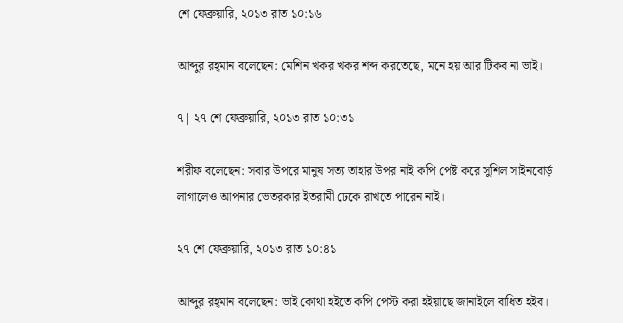শে ফেব্রুয়ারি, ২০১৩ রাত ১০:১৬

আব্দুর রহ্‌মান বলেছেন: মেশিন খকর খকর শব্দ করতেছে, মনে হয় আর টিকব না ভাই।

৭| ২৭ শে ফেব্রুয়ারি, ২০১৩ রাত ১০:৩১

শরীফ বলেছেন: সবার উপরে মানুষ সত্য তাহার উপর নাই কপি পেষ্ট করে সুশিল সাইনবোর্ড় লাগালেও আপনার ভেতরকার ইতরামী ঢেকে রাখতে পারেন নাই।

২৭ শে ফেব্রুয়ারি, ২০১৩ রাত ১০:৪১

আব্দুর রহ্‌মান বলেছেন: ভাই কোথা হইতে কপি পেস্ট করা হইয়াছে জানাইলে বাধিত হইব।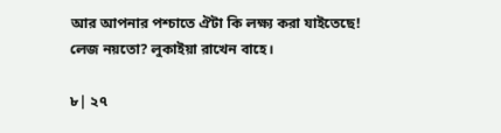আর আপনার পশ্চাতে ঐটা কি লক্ষ্য করা যাইতেছে! লেজ নয়তো? লুকাইয়া রাখেন বাহে।

৮| ২৭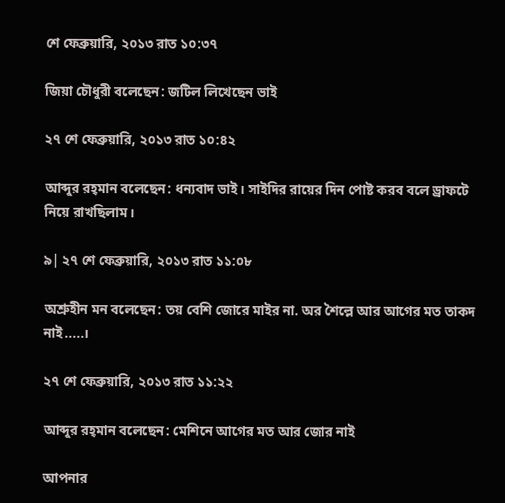শে ফেব্রুয়ারি, ২০১৩ রাত ১০:৩৭

জিয়া চৌধুরী বলেছেন: জটিল লিখেছেন ভাই

২৭ শে ফেব্রুয়ারি, ২০১৩ রাত ১০:৪২

আব্দুর রহ্‌মান বলেছেন: ধন্যবাদ ভাই। সাইদির রায়ের দিন পোষ্ট করব বলে ড্রাফটে নিয়ে রাখছিলাম।

৯| ২৭ শে ফেব্রুয়ারি, ২০১৩ রাত ১১:০৮

অশ্রুহীন মন বলেছেন: তয় বেশি জোরে মাইর না. অর শৈল্লে আর আগের মত তাকদ নাই.....।

২৭ শে ফেব্রুয়ারি, ২০১৩ রাত ১১:২২

আব্দুর রহ্‌মান বলেছেন: মেশিনে আগের মত আর জোর নাই

আপনার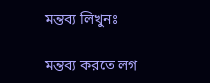মন্তব্য লিখুনঃ

মন্তব্য করতে লগ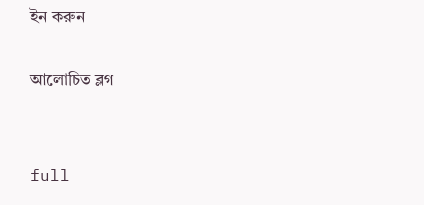ইন করুন

আলোচিত ব্লগ


full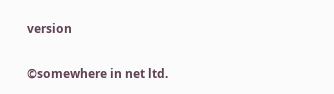version

©somewhere in net ltd.